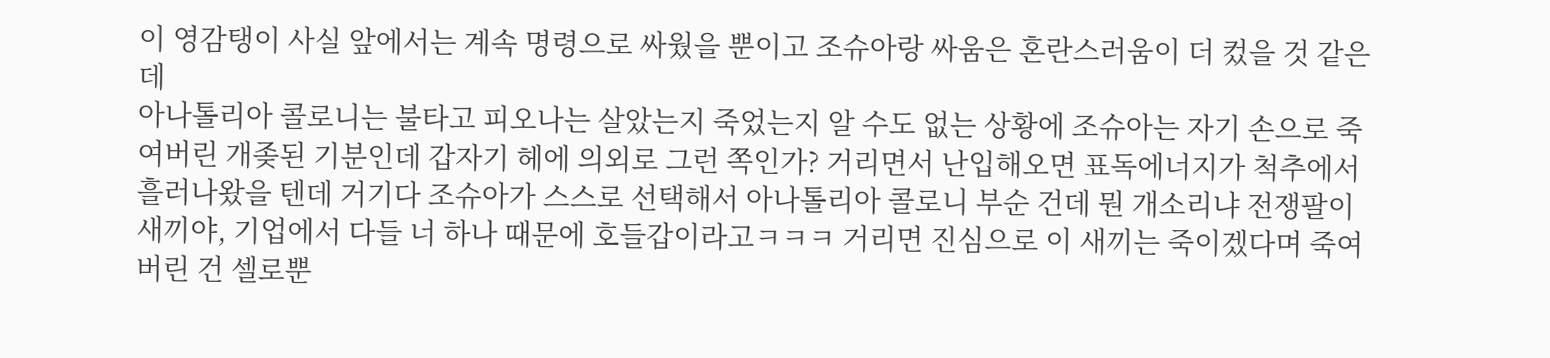이 영감탱이 사실 앞에서는 계속 명령으로 싸웠을 뿐이고 조슈아랑 싸움은 혼란스러움이 더 컸을 것 같은데
아나톨리아 콜로니는 불타고 피오나는 살았는지 죽었는지 알 수도 없는 상황에 조슈아는 자기 손으로 죽여버린 개좆된 기분인데 갑자기 헤에 의외로 그런 쪽인가? 거리면서 난입해오면 표독에너지가 척추에서 흘러나왔을 텐데 거기다 조슈아가 스스로 선택해서 아나톨리아 콜로니 부순 건데 뭔 개소리냐 전쟁팔이 새끼야, 기업에서 다들 너 하나 때문에 호들갑이라고ㅋㅋㅋ 거리면 진심으로 이 새끼는 죽이겠다며 죽여버린 건 셀로뿐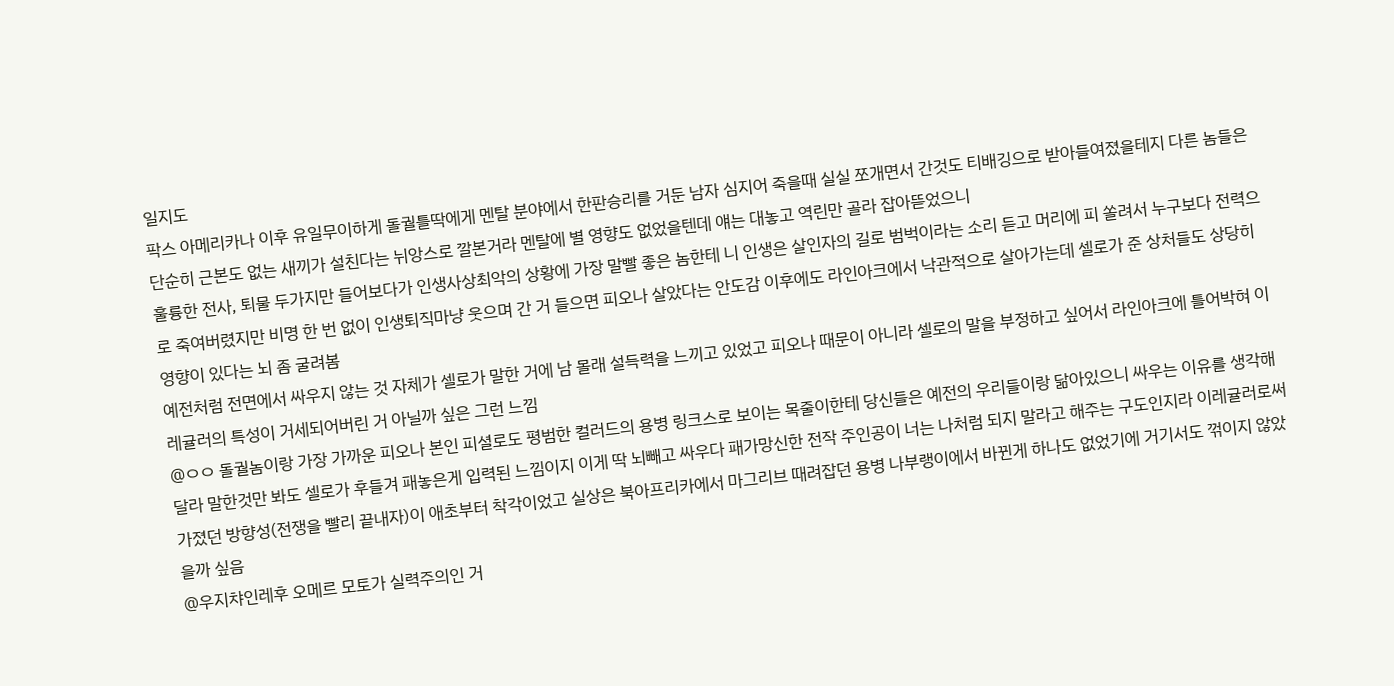일지도
팍스 아메리카나 이후 유일무이하게 돌궐틀딱에게 멘탈 분야에서 한판승리를 거둔 남자 심지어 죽을때 실실 쪼개면서 간것도 티배깅으로 받아들여졌을테지 다른 놈들은 단순히 근본도 없는 새끼가 설친다는 뉘앙스로 깔본거라 멘탈에 별 영향도 없었을텐데 얘는 대놓고 역린만 골라 잡아뜯었으니
훌륭한 전사, 퇴물 두가지만 들어보다가 인생사상최악의 상황에 가장 말빨 좋은 놈한테 니 인생은 살인자의 길로 범벅이라는 소리 듣고 머리에 피 쏠려서 누구보다 전력으로 죽여버렸지만 비명 한 번 없이 인생퇴직마냥 웃으며 간 거 들으면 피오나 살았다는 안도감 이후에도 라인아크에서 낙관적으로 살아가는데 셀로가 준 상처들도 상당히 영향이 있다는 뇌 좀 굴려봄
예전처럼 전면에서 싸우지 않는 것 자체가 셀로가 말한 거에 남 몰래 설득력을 느끼고 있었고 피오나 때문이 아니라 셀로의 말을 부정하고 싶어서 라인아크에 틀어박혀 이레귤러의 특성이 거세되어버린 거 아닐까 싶은 그런 느낌
@ㅇㅇ 돌궐놈이랑 가장 가까운 피오나 본인 피셜로도 평범한 컬러드의 용병 링크스로 보이는 목줄이한테 당신들은 예전의 우리들이랑 닮아있으니 싸우는 이유를 생각해달라 말한것만 봐도 셀로가 후들겨 패놓은게 입력된 느낌이지 이게 딱 뇌빼고 싸우다 패가망신한 전작 주인공이 너는 나처럼 되지 말라고 해주는 구도인지라 이레귤러로써 가졌던 방향성(전쟁을 빨리 끝내자)이 애초부터 착각이었고 실상은 북아프리카에서 마그리브 때려잡던 용병 나부랭이에서 바뀐게 하나도 없었기에 거기서도 꺾이지 않았을까 싶음
@우지챠인레후 오메르 모토가 실력주의인 거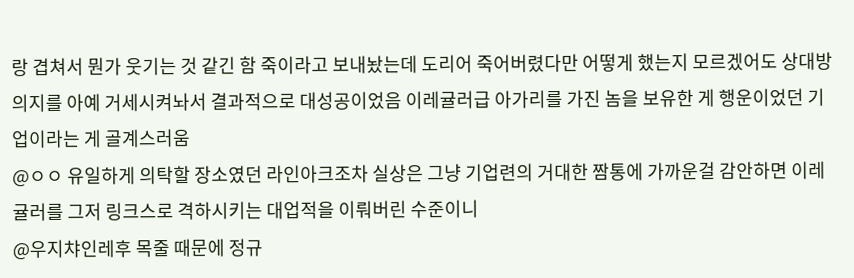랑 겹쳐서 뭔가 웃기는 것 같긴 함 죽이라고 보내놨는데 도리어 죽어버렸다만 어떻게 했는지 모르겠어도 상대방 의지를 아예 거세시켜놔서 결과적으로 대성공이었음 이레귤러급 아가리를 가진 놈을 보유한 게 행운이었던 기업이라는 게 골계스러움
@ㅇㅇ 유일하게 의탁할 장소였던 라인아크조차 실상은 그냥 기업련의 거대한 짬통에 가까운걸 감안하면 이레귤러를 그저 링크스로 격하시키는 대업적을 이뤄버린 수준이니
@우지챠인레후 목줄 때문에 정규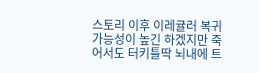스토리 이후 이레귤러 복귀 가능성이 높긴 하겠지만 죽어서도 터키틀딱 뇌내에 트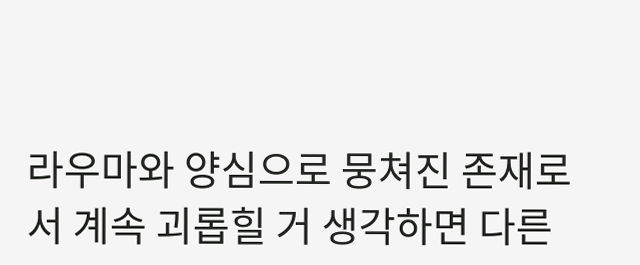라우마와 양심으로 뭉쳐진 존재로서 계속 괴롭힐 거 생각하면 다른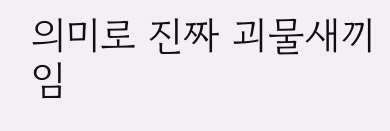의미로 진짜 괴물새끼임